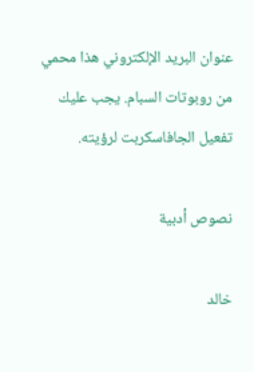عنوان البريد الإلكتروني هذا محمي من روبوتات السبام. يجب عليك تفعيل الجافاسكربت لرؤيته.

نصوص أدبية

خالد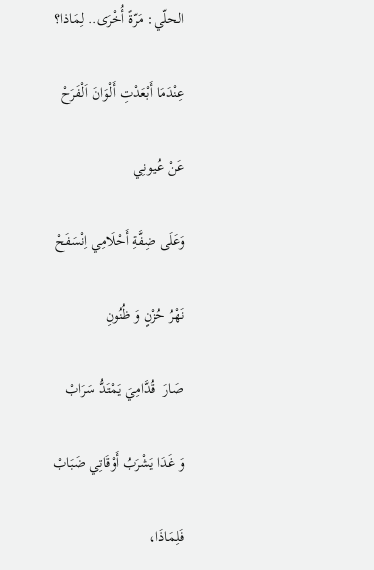الحلّي: مَرّةً أُخْرَى.. لِمَاذا؟

عِنْدَمَا أَبْعَدْتِ أَلْوَانَ اَلْفَرَحْ

عَنْ عُيونِي

وَعَلَى ضِفَّةِ أَحْلَامِي اِنْسَفَحْ

نَهْرُ حُزْنٍ وَ ظُنُونِ

صَارَ  قُدَّامِيَ يَمْتَدُّ سَرَابْ

وَ غَدَا يَشْرَبُ أَوْقَاتِي ضَبَابْ

فَلِمَاذَا،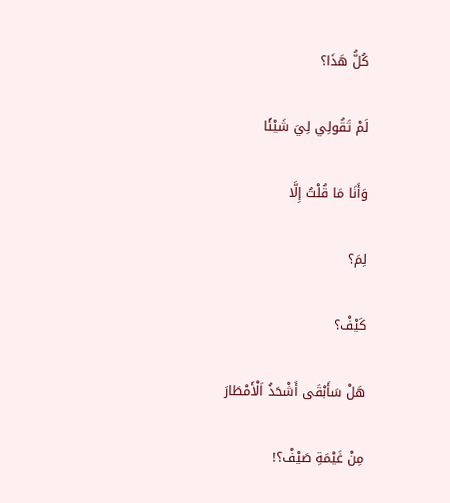كُلُّ هَذَا؟

لَمْ تَقُولِي لِيَ شَيْئًا

وَأَنَا مَا قُلْتُ إِلَّا

لِمَ؟

كَيْفْ؟

هَلْ سَأَبْقَى أَشْحَذُ اَلْأَمْطَارَ

مِنْ غَيْمَةِ صَيْفْ؟!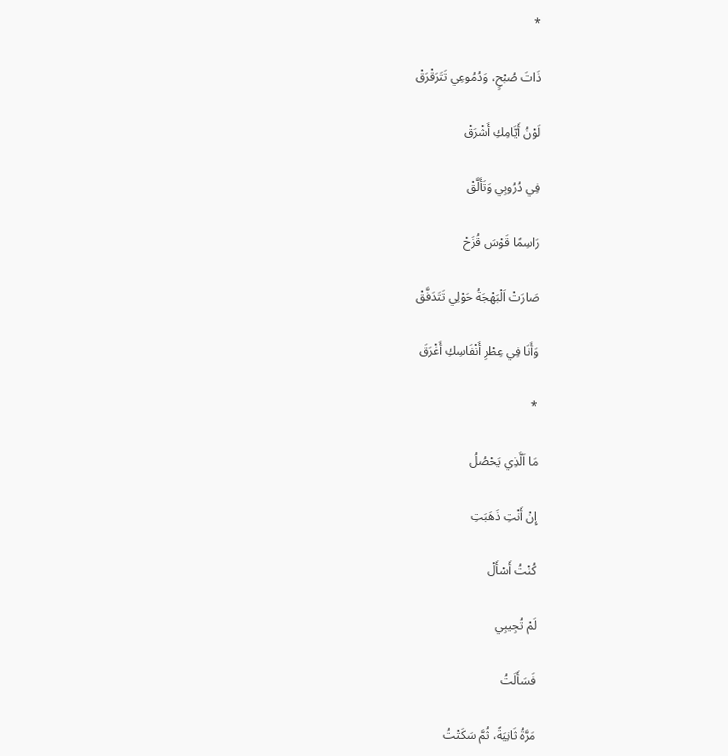*

ذَاتَ صُبْحٍ، وَدُمُوعِي تَتَرَقْرَقْ

لَوْنُ أَيَّامِكِ أَشْرَقْ

فِي دُرُوبِي وَتَأَلَّقْ

رَاسِمًا قَوْسَ قُزَحْ

صَارَتْ اَلْبَهْجَةُ حَوْلِي تَتَدَفَّقْ

وَأَنَا فِي عِطْرِ أَنْفَاسِكِ أَغْرَقَ

*

مَا اَلَّذِي يَحْصُلُ

إِنْ أَنْتِ ذَهَبَتِ

كُنْتُ أَسْأَلْ

لَمْ تُجِيبِي

فَسَأَلَتُ

مَرَّةُ ثَانِيَةً، ثُمَّ سَكَتْتُ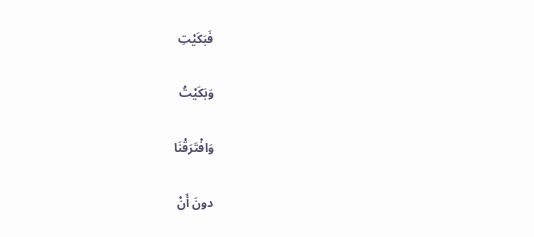فَبَكَيْتِ

وَبَكَيْتُ

وَافْتَرَقْنَا

دونَ أَنْ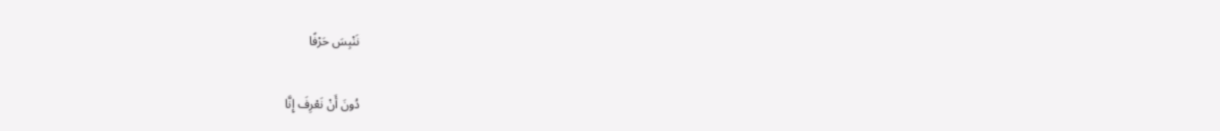نَنْبِسَ حَرْفًا

دُونَ أَنْ نَعْرِفَ إِنَّا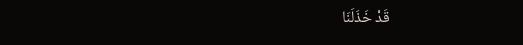قَدْ خَذَلَنَا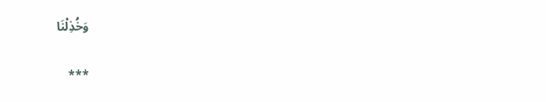وَخُذِلْنَا

***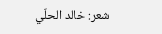شعر: خالد الحلّي